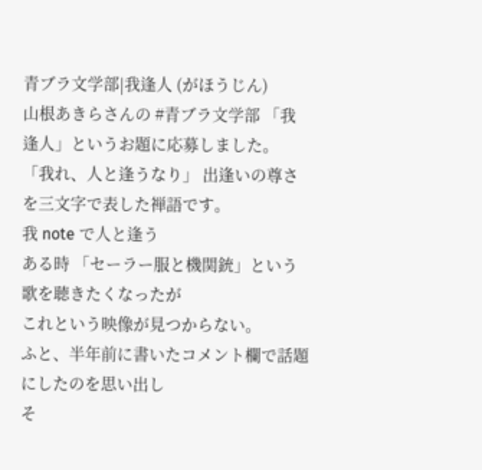青ブラ文学部|我逢人 (がほうじん)
山根あきらさんの #青ブラ文学部 「我逢人」というお題に応募しました。
「我れ、人と逢うなり」 出逢いの尊さを三文字で表した禅語です。
我 note で人と逢う
ある時 「セーラー服と機関銃」という歌を聴きたくなったが
これという映像が見つからない。
ふと、半年前に書いたコメント欄で話題にしたのを思い出し
そ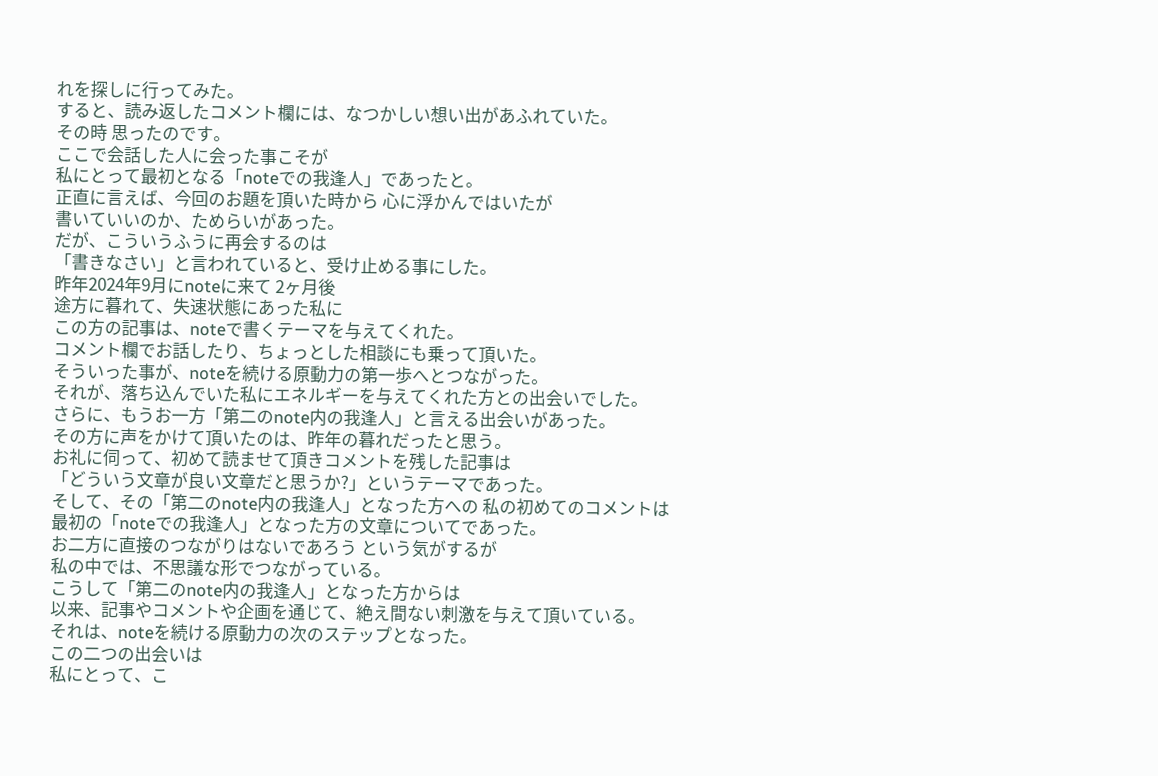れを探しに行ってみた。
すると、読み返したコメント欄には、なつかしい想い出があふれていた。
その時 思ったのです。
ここで会話した人に会った事こそが
私にとって最初となる「noteでの我逢人」であったと。
正直に言えば、今回のお題を頂いた時から 心に浮かんではいたが
書いていいのか、ためらいがあった。
だが、こういうふうに再会するのは
「書きなさい」と言われていると、受け止める事にした。
昨年2024年9月にnoteに来て 2ヶ月後
途方に暮れて、失速状態にあった私に
この方の記事は、noteで書くテーマを与えてくれた。
コメント欄でお話したり、ちょっとした相談にも乗って頂いた。
そういった事が、noteを続ける原動力の第一歩へとつながった。
それが、落ち込んでいた私にエネルギーを与えてくれた方との出会いでした。
さらに、もうお一方「第二のnote内の我逢人」と言える出会いがあった。
その方に声をかけて頂いたのは、昨年の暮れだったと思う。
お礼に伺って、初めて読ませて頂きコメントを残した記事は
「どういう文章が良い文章だと思うか?」というテーマであった。
そして、その「第二のnote内の我逢人」となった方への 私の初めてのコメントは
最初の「noteでの我逢人」となった方の文章についてであった。
お二方に直接のつながりはないであろう という気がするが
私の中では、不思議な形でつながっている。
こうして「第二のnote内の我逢人」となった方からは
以来、記事やコメントや企画を通じて、絶え間ない刺激を与えて頂いている。
それは、noteを続ける原動力の次のステップとなった。
この二つの出会いは
私にとって、こ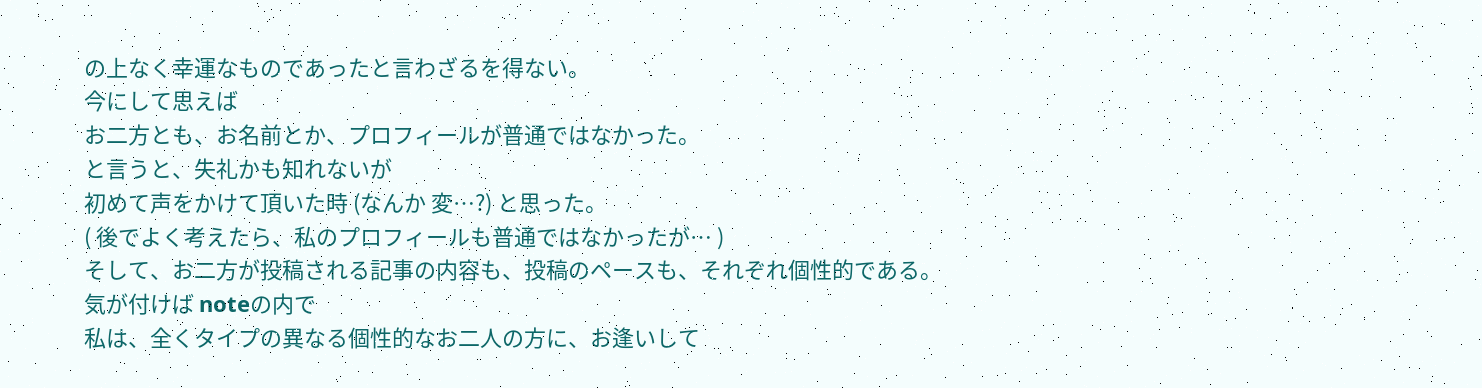の上なく幸運なものであったと言わざるを得ない。
今にして思えば
お二方とも、お名前とか、プロフィールが普通ではなかった。
と言うと、失礼かも知れないが
初めて声をかけて頂いた時 (なんか 変…?) と思った。
( 後でよく考えたら、私のプロフィールも普通ではなかったが… )
そして、お二方が投稿される記事の内容も、投稿のペースも、それぞれ個性的である。
気が付けば noteの内で
私は、全くタイプの異なる個性的なお二人の方に、お逢いして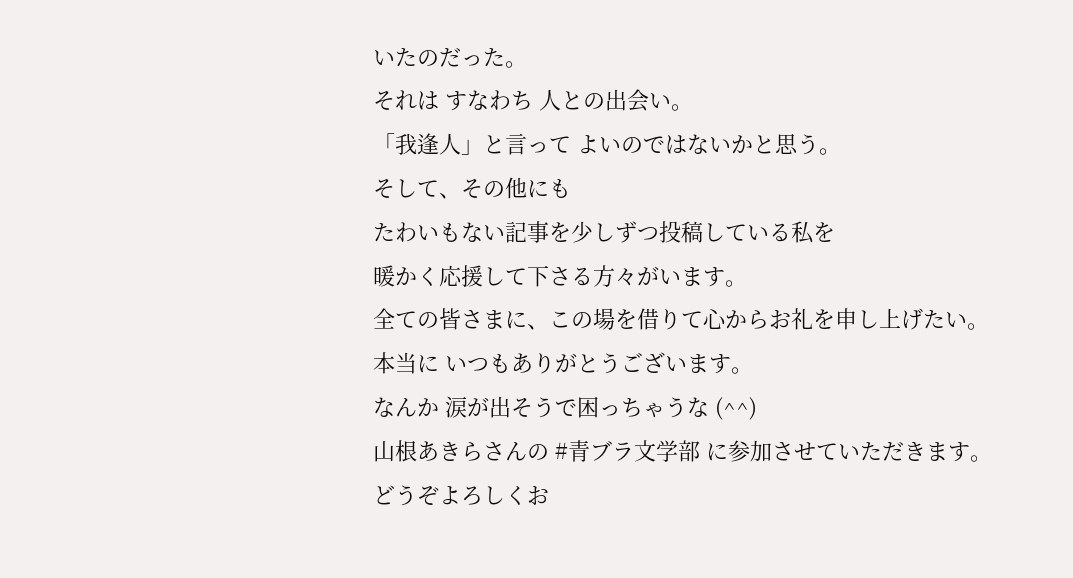いたのだった。
それは すなわち 人との出会い。
「我逢人」と言って よいのではないかと思う。
そして、その他にも
たわいもない記事を少しずつ投稿している私を
暖かく応援して下さる方々がいます。
全ての皆さまに、この場を借りて心からお礼を申し上げたい。
本当に いつもありがとうございます。
なんか 涙が出そうで困っちゃうな (^^)
山根あきらさんの #青ブラ文学部 に参加させていただきます。
どうぞよろしくお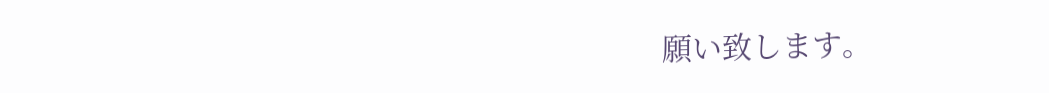願い致します。